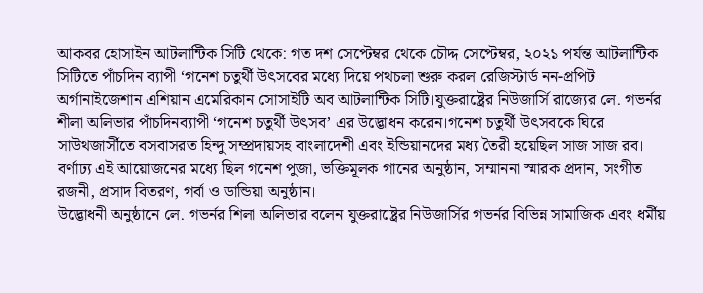আকবর হোসাইন আটলান্টিক সিটি থেকে: গত দশ সেপ্টেম্বর থেকে চৌদ্দ সেপ্টেম্বর, ২০২১ পর্যন্ত আটলান্টিক সিটিতে পাঁচদিন ব্যাপী ‘গনেশ চতুর্থী উৎসবের মধ্যে দিয়ে পথচলা শুরু করল রেজিস্টার্ড নন-প্রপিট অর্গানাইজেশান এশিয়ান এমেরিকান সোসাইটি অব আটলান্টিক সিটি।যুক্তরাষ্ট্রের নিউজার্সি রাজ্যের লে. গভর্নর শীলা অলিভার পাঁচদিনব্যাপী ‘গনেশ চতুর্থী উৎসব’ এর উদ্ভোধন করেন।গনেশ চতুর্থী উৎসবকে ঘিরে সাউথজার্সীতে বসবাসরত হিন্দু সম্প্রদায়সহ বাংলাদেশী এবং ইন্ডিয়ানদের মধ্য তৈরী হয়েছিল সাজ সাজ রব। বর্ণাঢ্য এই আয়োজনের মধ্যে ছিল গনেশ পুজা, ভক্তিমূলক গানের অনুষ্ঠান, সম্মাননা স্মারক প্রদান, সংগীত রজনী, প্রসাদ বিতরণ, গর্বা ও ডান্ডিয়া অনুষ্ঠান।
উদ্ভোধনী অনুষ্ঠানে লে. গভর্নর শিলা অলিভার বলেন যুক্তরাষ্ট্রের নিউজার্সির গভর্নর বিভিন্ন সামাজিক এবং ধর্মীয়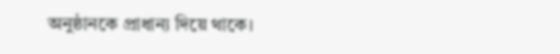অনুষ্ঠানকে প্রাধান্য দিয়ে থাকে।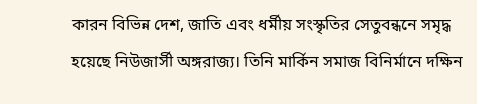কারন বিভিন্ন দেশ, জাতি এবং ধর্মীয় সংস্কৃতির সেতুবন্ধনে সমৃদ্ধ হয়েছে নিউজার্সী অঙ্গরাজ্য। তিনি মার্কিন সমাজ বিনির্মানে দক্ষিন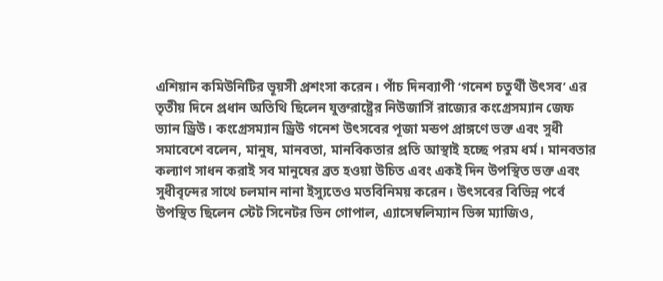এশিয়ান কমিউনিটির ভূয়সী প্রশংসা করেন। পাঁচ দিনব্যাপী ‘গনেশ চতুর্থী উৎসব’ এর তৃতীয় দিনে প্রধান অতিথি ছিলেন যুক্তরাষ্ট্রের নিউজার্সি রাজ্যের কংগ্রেসম্যান জেফ ভ্যান ড্রিউ। কংগ্রেসম্যান ড্রিউ গনেশ উৎসবের পূজা মন্ডপ প্রাঙ্গণে ভক্ত এবং সুধী সমাবেশে বলেন, মানুষ, মানবতা, মানবিকতার প্রতি আস্থাই হচ্ছে পরম ধর্ম। মানবতার কল্যাণ সাধন করাই সব মানুষের ব্রত হওয়া উচিত এবং একই দিন উপস্থিত ভক্ত এবং সুধীবৃন্দের সাথে চলমান নানা ইস্যুতেও মতবিনিময় করেন। উৎসবের বিভিন্ন পর্বে উপস্থিত ছিলেন স্টেট সিনেটর ভিন গোপাল, এ্যাসেম্বলিম্যান ভিন্স ম্যাজিও,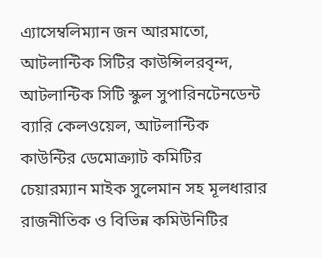এ্যাসেম্বলিম্যান জন আরমাতো, আটলান্টিক সিটির কাউন্সিলরবৃন্দ, আটলান্টিক সিটি স্কুল সুপারিনটেনডেন্ট ব্যারি কেলওয়েল, আটলান্টিক কাউন্টির ডেমোক্র্যাট কমিটির চেয়ারম্যান মাইক সুলেমান সহ মূলধারার রাজনীতিক ও বিভিন্ন কমিউনিটির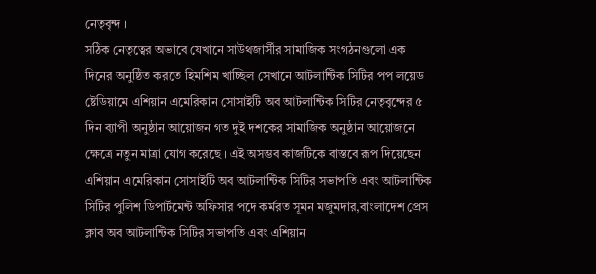নেতৃবৃন্দ ।
সঠিক নেতৃত্বের অভাবে যেখানে সাউথজার্সীর সামাজিক সংগঠনগুলো এক দিনের অনুষ্ঠিত করতে হিমশিম খাচ্ছিল সেখানে আটলান্টিক সিটির পপ লয়েড ষ্টেডিয়ামে এশিয়ান এমেরিকান সোসাইটি অব আটলান্টিক সিটির নেতৃবৃন্দের ৫ দিন ব্যাপী অনুষ্ঠান আয়োজন গত দুই দশকের সামাজিক অনুষ্ঠান আয়োজনে ক্ষেত্রে নতুন মাত্রা যোগ করেছে । এই অসম্ভব কাজটিকে বাস্তবে রূপ দিয়েছেন এশিয়ান এমেরিকান সোসাইটি অব আটলান্টিক সিটির সভাপতি এবং আটলান্টিক সিটির পুলিশ ডিপার্টমেন্ট অফিসার পদে কর্মরত সূমন মজুমদার,বাংলাদেশ প্রেস ক্লাব অব আটলান্টিক সিটির সভাপতি এবং এশিয়ান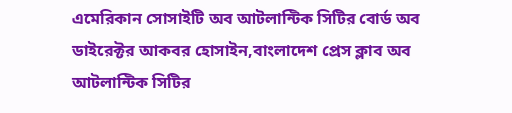এমেরিকান সোসাইটি অব আটলান্টিক সিটির বোর্ড অব ডাইরেক্টর আকবর হোসাইন,বাংলাদেশ প্রেস ক্লাব অব আটলান্টিক সিটির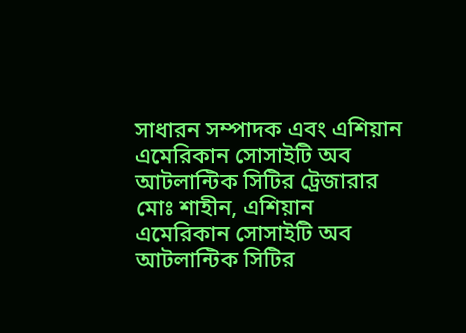সাধারন সম্পাদক এবং এশিয়ান এমেরিকান সোসাইটি অব আটলান্টিক সিটির ট্রেজারার মোঃ শাহীন, এশিয়ান এমেরিকান সোসাইটি অব আটলান্টিক সিটির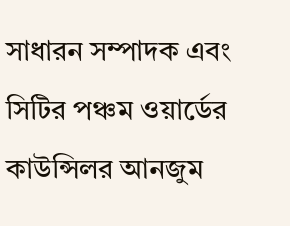সাধারন সম্পাদক এবং সিটির পঞ্চম ওয়ার্ডের কাউন্সিলর আনজুম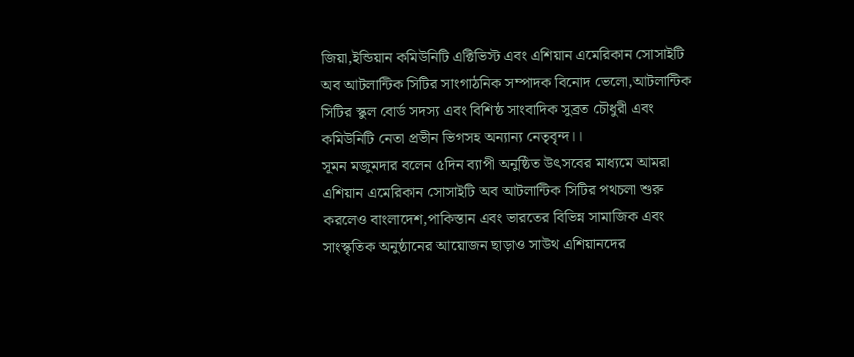জিয়া,ইন্ডিয়ান কমিউনিটি এক্টিভিস্ট এবং এশিয়ান এমেরিকান সোসাইটি অব আটলান্টিক সিটির সাংগাঠনিক সম্পাদক বিনোদ ভেলো,আটলান্টিক সিটির স্কুল বোর্ড সদস্য এবং বিশিষ্ঠ সাংবাদিক সুব্রত চৌধুরী এবং কমিউনিটি নেতা প্রভীন ভিগসহ অন্যান্য নেতৃবৃন্দ।।
সূমন মজুমদার বলেন ৫দিন ব্যাপী অনুষ্ঠিত উৎসবের মাধ্যমে আমরা এশিয়ান এমেরিকান সোসাইটি অব আটলান্টিক সিটির পথচলা শুরু করলেও বাংলাদেশ,পাকিস্তান এবং ভারতের বিভিন্ন সামাজিক এবং সাংস্কৃতিক অনুষ্ঠানের আয়োজন ছাড়াও সাউথ এশিয়ানদের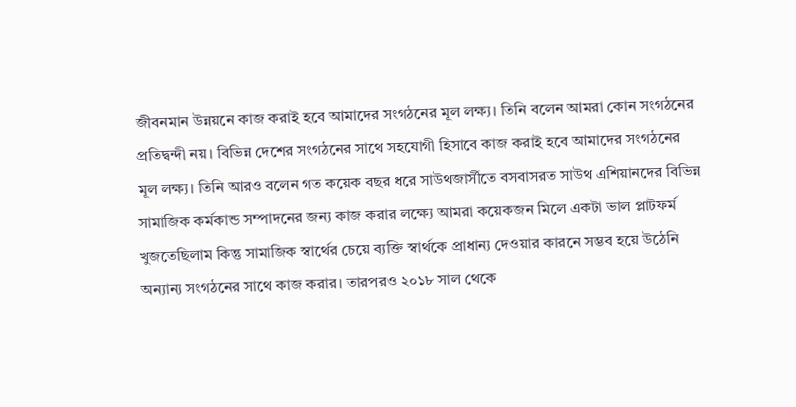জীবনমান উন্নয়নে কাজ করাই হবে আমাদের সংগঠনের মূল লক্ষ্য। তিনি বলেন আমরা কোন সংগঠনের প্রতিদ্বন্দী নয়। বিভিন্ন দেশের সংগঠনের সাথে সহযোগী হিসাবে কাজ করাই হবে আমাদের সংগঠনের মূল লক্ষ্য। তিনি আরও বলেন গত কয়েক বছর ধরে সাউথজার্সীতে বসবাসরত সাউথ এশিয়ানদের বিভিন্ন সামাজিক কর্মকান্ড সম্পাদনের জন্য কাজ করার লক্ষ্যে আমরা কয়েকজন মিলে একটা ভাল প্লাটফর্ম খুজতেছিলাম কিন্তু সামাজিক স্বার্থের চেয়ে ব্যক্তি স্বার্থকে প্রাধান্য দেওয়ার কারনে সম্ভব হয়ে উঠেনি অন্যান্য সংগঠনের সাথে কাজ করার। তারপরও ২০১৮ সাল থেকে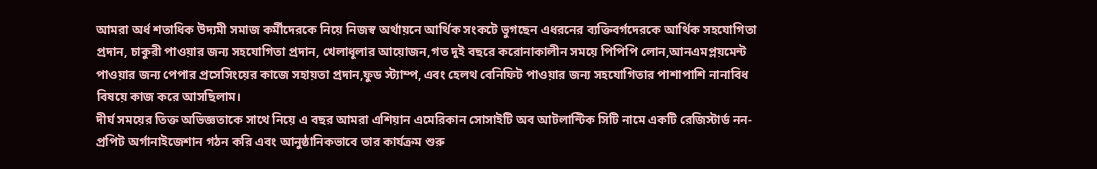আমরা অর্ধ শতাধিক উদ্যমী সমাজ কর্মীদেরকে নিয়ে নিজস্ব অর্থায়নে আর্থিক সংকটে ভুগছেন এধরনের ব্যক্তিবর্গদেরকে আর্থিক সহযোগিতা প্রদান, চাকুরী পাওয়ার জন্য সহযোগিতা প্রদান, খেলাধূলার আয়োজন,গত দুই বছরে করোনাকালীন সময়ে পিপিপি লোন,আনএমপ্লয়মেন্ট পাওয়ার জন্য পেপার প্রসেসিংয়ের কাজে সহায়তা প্রদান,ফুড স্ট্যাম্প, এবং হেলথ বেনিফিট পাওয়ার জন্য সহযোগিতার পাশাপাশি নানাবিধ বিষয়ে কাজ করে আসছিলাম।
দীর্ঘ সময়ের তিক্ত অভিজ্ঞতাকে সাথে নিয়ে এ বছর আমরা এশিয়ান এমেরিকান সোসাইটি অব আটলান্টিক সিটি নামে একটি রেজিস্টার্ড নন-প্রপিট অর্গানাইজেশান গঠন করি এবং আনুষ্ঠানিকভাবে তার কার্যক্রম শুরু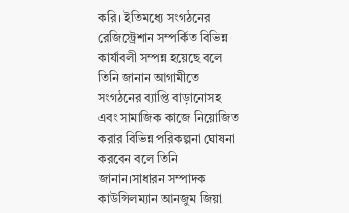করি। ইতিমধ্যে সংগঠনের রেজিস্ট্রেশান সম্পর্কিত বিভিন্ন কার্যাবলী সম্পন্ন হয়েছে বলে তিনি জানান আগামীতে সংগঠনের ব্যাপ্তি বাড়ানোসহ এবং সামাজিক কাজে নিয়োজিত করার বিভিন্ন পরিকল্পনা ঘোষনা করবেন বলে তিনি জানান।সাধারন সম্পাদক কাউন্সিলম্যান আনজুম জিয়া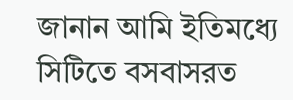জানান আমি ইতিমধ্যে সিটিতে বসবাসরত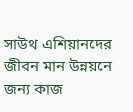সাউথ এশিয়ানদের জীবন মান উন্নয়নে জন্য কাজ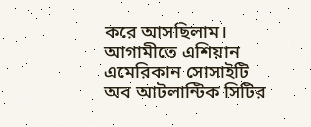করে আসছিলাম। আগামীতে এশিয়ান এমেরিকান সোসাইটি অব আটলান্টিক সিটির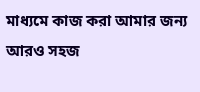মাধ্যমে কাজ করা আমার জন্য আরও সহজ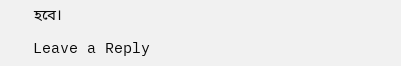হবে।

Leave a Reply